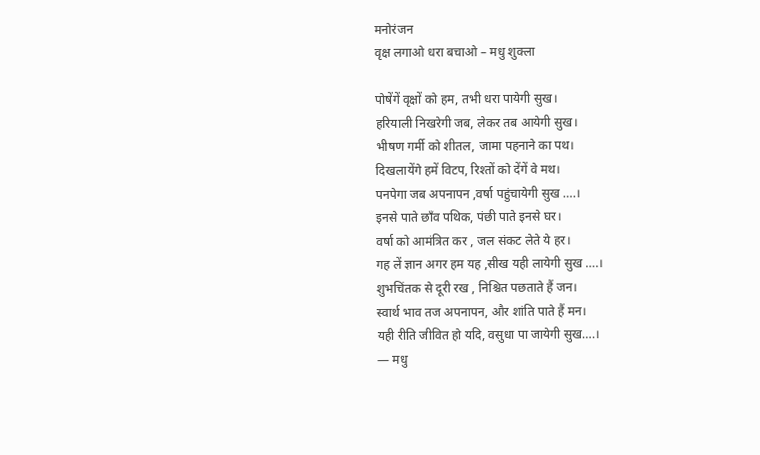मनोरंजन
वृक्ष लगाओ धरा बचाओ – मधु शुक्ला

पोषेंगें वृक्षों को हम, तभी धरा पायेगी सुख।
हरियाली निखरेगी जब, लेकर तब आयेगी सुख।
भीषण गर्मी को शीतल, जामा पहनाने का पथ।
दिखलायेंगे हमें विटप, रिश्तों को देंगें वे मथ।
पनपेगा जब अपनापन ,वर्षा पहुंचायेगी सुख ….।
इनसे पाते छाँव पथिक, पंछी पाते इनसे घर।
वर्षा को आमंत्रित कर , जल संकट लेते ये हर।
गह लें ज्ञान अगर हम यह ,सीख यही लायेगी सुख ….।
शुभचिंतक से दूरी रख , निश्चित पछताते हैं जन।
स्वार्थ भाव तज अपनापन, और शांति पाते हैं मन।
यही रीति जीवित हो यदि, वसुधा पा जायेगी सुख….।
— मधु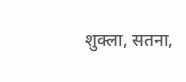शुक्ला, सतना,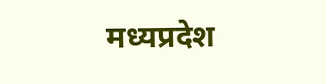मध्यप्रदेश